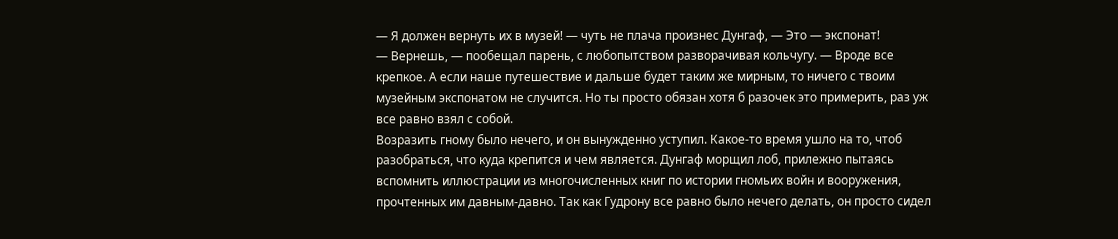— Я должен вернуть их в музей! — чуть не плача произнес Дунгаф, — Это — экспонат!
— Вернешь, — пообещал парень, с любопытством разворачивая кольчугу. — Вроде все крепкое. А если наше путешествие и дальше будет таким же мирным, то ничего с твоим музейным экспонатом не случится. Но ты просто обязан хотя б разочек это примерить, раз уж все равно взял с собой.
Возразить гному было нечего, и он вынужденно уступил. Какое-то время ушло на то, чтоб разобраться, что куда крепится и чем является. Дунгаф морщил лоб, прилежно пытаясь вспомнить иллюстрации из многочисленных книг по истории гномьих войн и вооружения, прочтенных им давным-давно. Так как Гудрону все равно было нечего делать, он просто сидел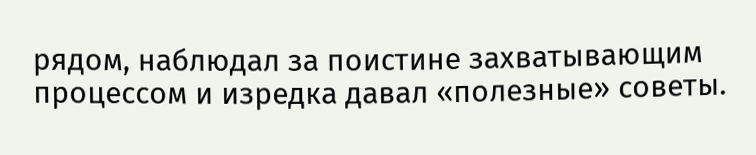рядом, наблюдал за поистине захватывающим процессом и изредка давал «полезные» советы.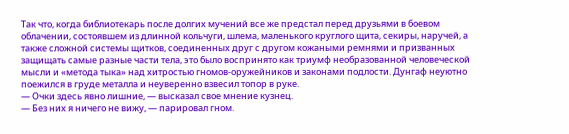Так что, когда библиотекарь после долгих мучений все же предстал перед друзьями в боевом облачении, состоявшем из длинной кольчуги, шлема, маленького круглого щита, секиры, наручей, а также сложной системы щитков, соединенных друг с другом кожаными ремнями и призванных защищать самые разные части тела, это было воспринято как триумф необразованной человеческой мысли и «метода тыка» над хитростью гномов-оружейников и законами подлости. Дунгаф неуютно поежился в груде металла и неуверенно взвесил топор в руке.
— Очки здесь явно лишние, — высказал свое мнение кузнец.
— Без них я ничего не вижу, — парировал гном.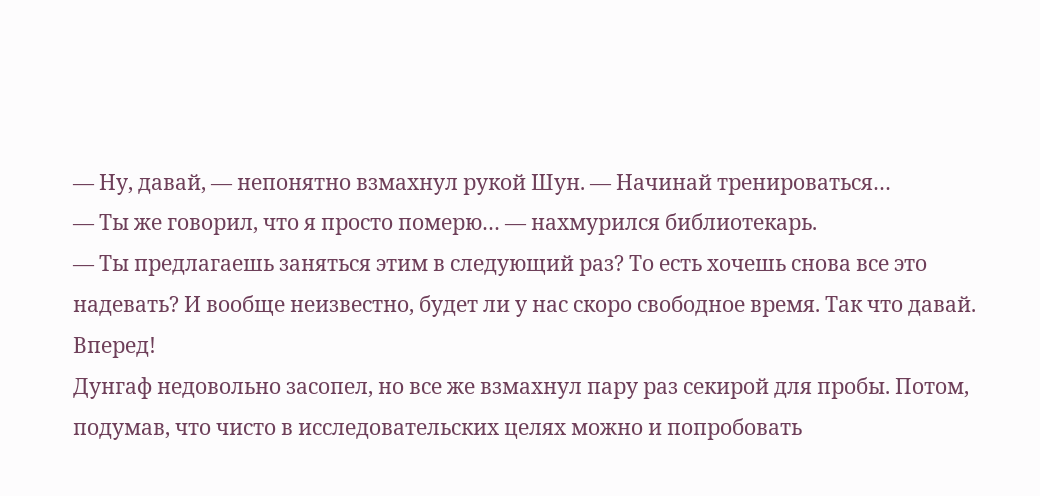— Ну, давай, — непонятно взмахнул рукой Шун. — Начинай тренироваться…
— Ты же говорил, что я просто померю… — нахмурился библиотекарь.
— Ты предлагаешь заняться этим в следующий раз? То есть хочешь снова все это надевать? И вообще неизвестно, будет ли у нас скоро свободное время. Так что давай. Вперед!
Дунгаф недовольно засопел, но все же взмахнул пару раз секирой для пробы. Потом, подумав, что чисто в исследовательских целях можно и попробовать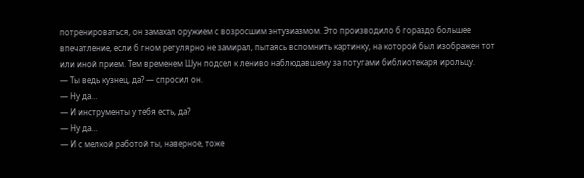потренироваться, он замахал оружием с возросшим энтузиазмом. Это производило б гораздо большее впечатление, если б гном регулярно не замирал, пытаясь вспомнить картинку, на которой был изображен тот или иной прием. Тем временем Шун подсел к лениво наблюдавшему за потугами библиотекаря ирольцу.
— Ты ведь кузнец, да? — спросил он.
— Ну да…
— И инструменты у тебя есть, да?
— Ну да…
— И с мелкой работой ты, наверное, тоже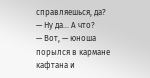справляешься, да?
— Ну да… А что?
— Вот, — юноша порылся в кармане кафтана и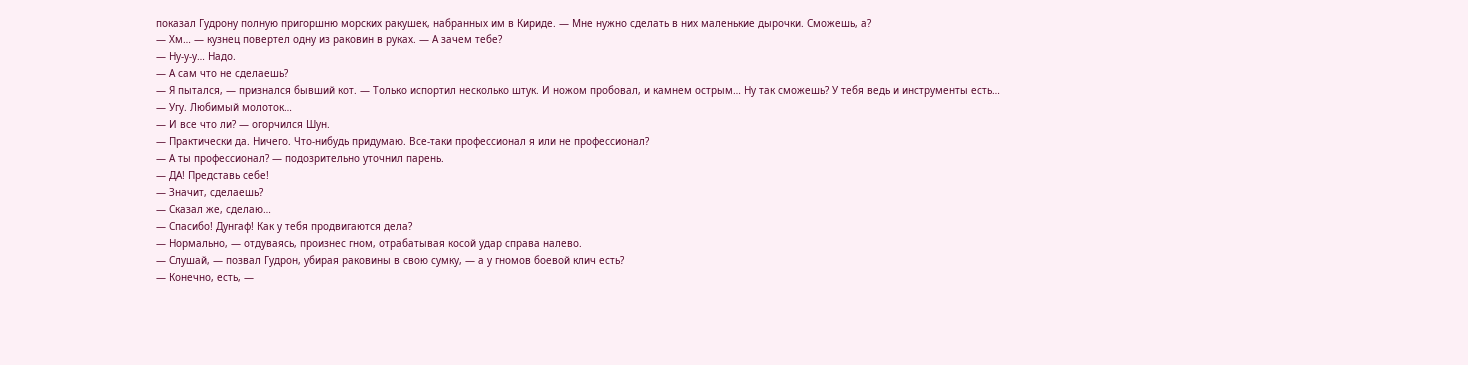показал Гудрону полную пригоршню морских ракушек, набранных им в Кириде. — Мне нужно сделать в них маленькие дырочки. Сможешь, а?
— Хм… — кузнец повертел одну из раковин в руках. — А зачем тебе?
— Ну-у-у… Надо.
— А сам что не сделаешь?
— Я пытался, — признался бывший кот. — Только испортил несколько штук. И ножом пробовал, и камнем острым… Ну так сможешь? У тебя ведь и инструменты есть…
— Угу. Любимый молоток…
— И все что ли? — огорчился Шун.
— Практически да. Ничего. Что-нибудь придумаю. Все-таки профессионал я или не профессионал?
— А ты профессионал? — подозрительно уточнил парень.
— ДА! Представь себе!
— Значит, сделаешь?
— Сказал же, сделаю…
— Спасибо! Дунгаф! Как у тебя продвигаются дела?
— Нормально, — отдуваясь, произнес гном, отрабатывая косой удар справа налево.
— Слушай, — позвал Гудрон, убирая раковины в свою сумку, — а у гномов боевой клич есть?
— Конечно, есть, —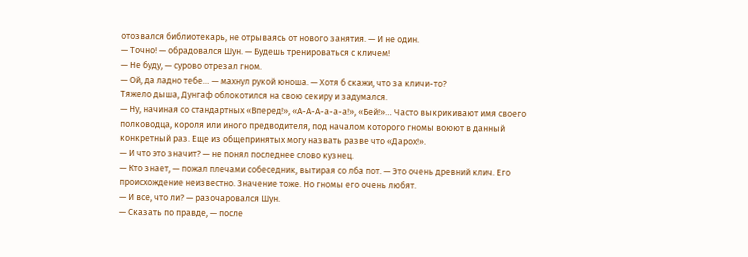отозвался библиотекарь, не отрываясь от нового занятия. — И не один.
— Точно! — обрадовался Шун. — Будешь тренироваться с кличем!
— Не буду, — сурово отрезал гном.
— Ой, да ладно тебе… — махнул рукой юноша. — Хотя б скажи, что за кличи-то?
Тяжело дыша, Дунгаф облокотился на свою секиру и задумался.
— Ну, начиная со стандартных «Вперед!», «А-А-А-а-а-а!», «Бей!»… Часто выкрикивают имя своего полководца, короля или иного предводителя, под началом которого гномы воюют в данный конкретный раз. Еще из общепринятых могу назвать разве что «Дарох!».
— И что это значит? — не понял последнее слово кузнец.
— Кто знает, — пожал плечами собеседник, вытирая со лба пот. — Это очень древний клич. Его происхождение неизвестно. Значение тоже. Но гномы его очень любят.
— И все, что ли? — разочаровался Шун.
— Сказать по правде, — после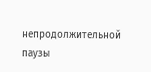непродолжительной паузы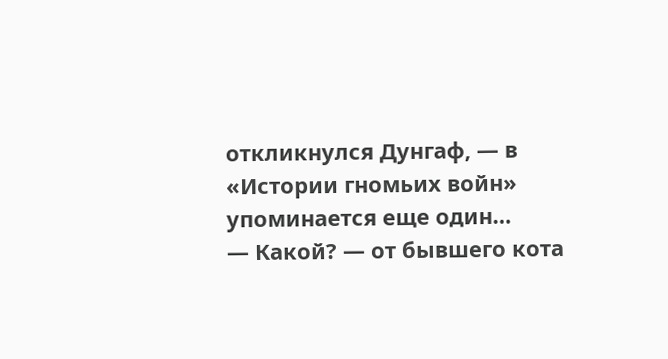откликнулся Дунгаф, — в «Истории гномьих войн» упоминается еще один…
— Какой? — от бывшего кота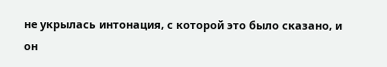не укрылась интонация, с которой это было сказано, и он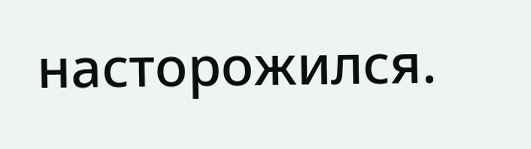насторожился.